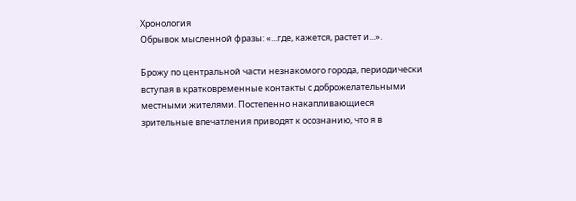Хронология
Обрывок мысленной фразы: «...где, кажется, растет и...».

Брожу по центральной части незнакомого города, периодически вступая в кратковременные контакты с доброжелательными местными жителями. Постепенно накапливающиеся зрительные впечатления приводят к осознанию, что я в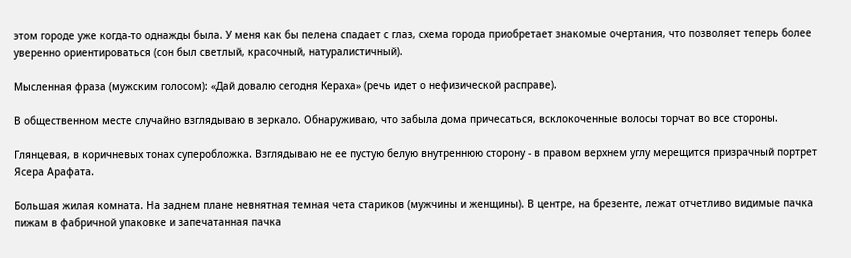этом городе уже когда-то однажды была. У меня как бы пелена спадает с глаз, схема города приобретает знакомые очертания, что позволяет теперь более уверенно ориентироваться (сон был светлый, красочный, натуралистичный).

Мысленная фраза (мужским голосом): «Дай довалю сегодня Кераха» (речь идет о нефизической расправе).

В общественном месте случайно взглядываю в зеркало. Обнаруживаю, что забыла дома причесаться, всклокоченные волосы торчат во все стороны.

Глянцевая, в коричневых тонах суперобложка. Взглядываю не ее пустую белую внутреннюю сторону - в правом верхнем углу мерещится призрачный портрет Ясера Арафата.

Большая жилая комната. На заднем плане невнятная темная чета стариков (мужчины и женщины). В центре, на брезенте, лежат отчетливо видимые пачка пижам в фабричной упаковке и запечатанная пачка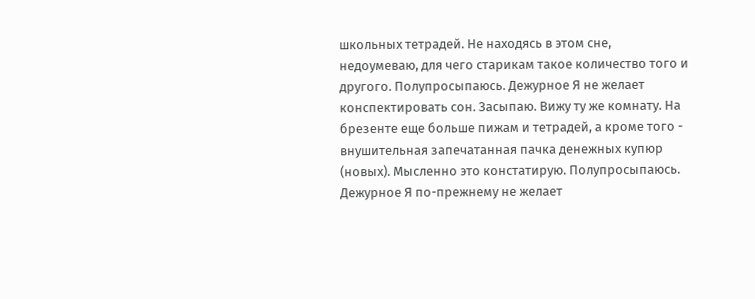школьных тетрадей. Не находясь в этом сне, недоумеваю, для чего старикам такое количество того и другого. Полупросыпаюсь. Дежурное Я не желает конспектировать сон. Засыпаю. Вижу ту же комнату. На брезенте еще больше пижам и тетрадей, а кроме того - внушительная запечатанная пачка денежных купюр (новых). Мысленно это констатирую. Полупросыпаюсь. Дежурное Я по-прежнему не желает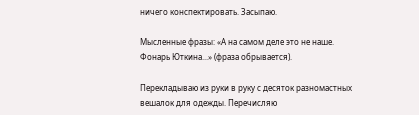ничего конспектировать. Засыпаю.

Мысленные фразы: «А на самом деле это не наше. Фонарь Юткина...» (фраза обрывается).

Перекладываю из руки в руку с десяток разномастных вешалок для одежды. Перечисляю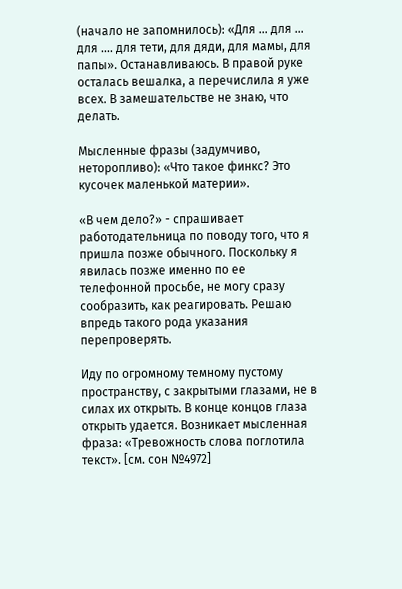(начало не запомнилось): «Для ... для ... для .... для тети, для дяди, для мамы, для папы». Останавливаюсь. В правой руке осталась вешалка, а перечислила я уже всех. В замешательстве не знаю, что делать.

Мысленные фразы (задумчиво, неторопливо): «Что такое финкс? Это кусочек маленькой материи».

«В чем дело?» - спрашивает работодательница по поводу того, что я пришла позже обычного. Поскольку я явилась позже именно по ее телефонной просьбе, не могу сразу сообразить, как реагировать. Решаю впредь такого рода указания перепроверять.

Иду по огромному темному пустому пространству, с закрытыми глазами, не в силах их открыть. В конце концов глаза открыть удается. Возникает мысленная фраза: «Тревожность слова поглотила текст». [см. сон №4972]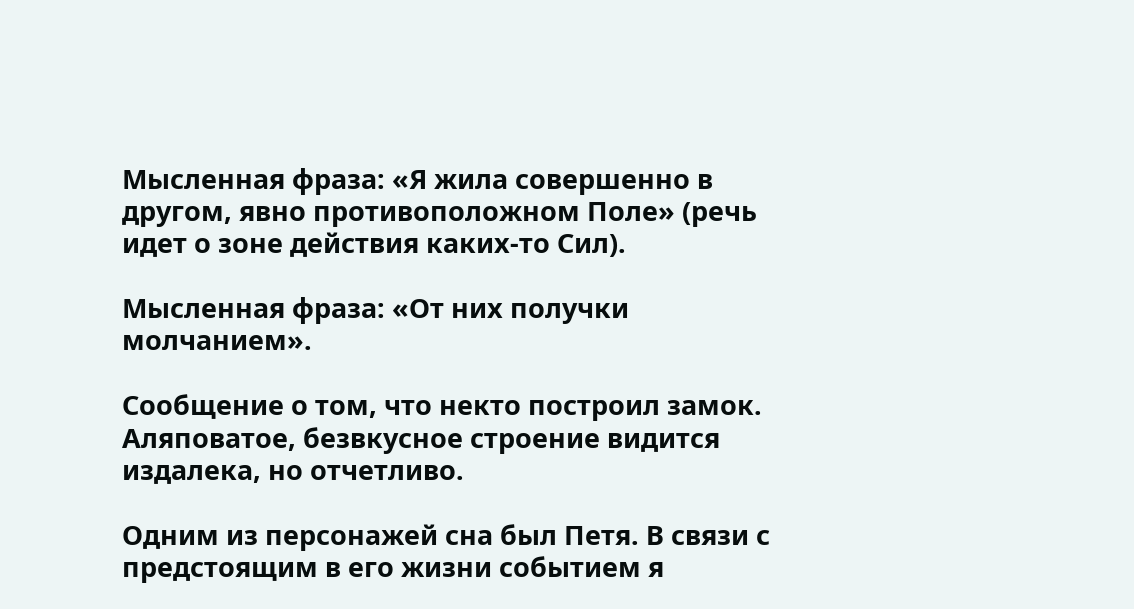Мысленная фраза: «Я жила совершенно в другом, явно противоположном Поле» (речь идет о зоне действия каких-то Сил).

Мысленная фраза: «От них получки молчанием».

Сообщение о том, что некто построил замок. Аляповатое, безвкусное строение видится издалека, но отчетливо.

Одним из персонажей сна был Петя. В связи с предстоящим в его жизни событием я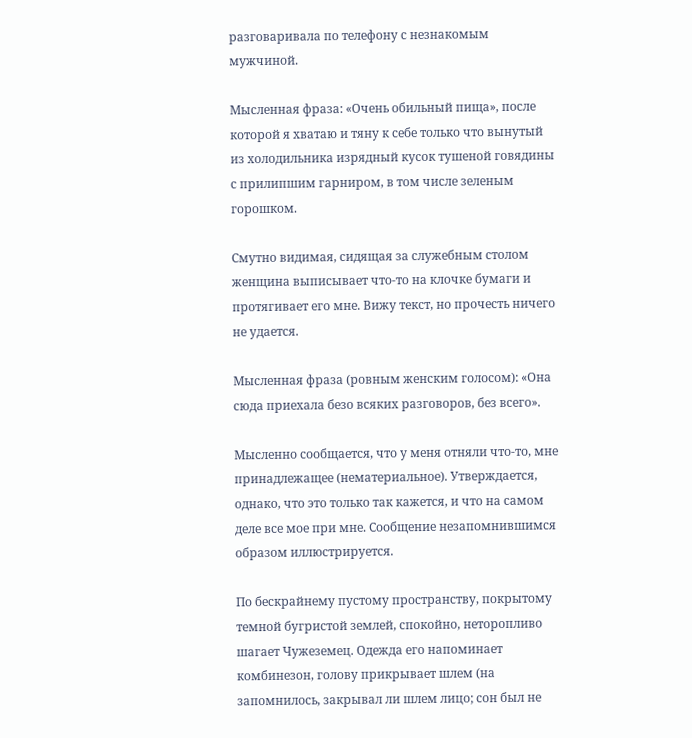разговаривала по телефону с незнакомым мужчиной.

Мысленная фраза: «Очень обильный пища», после которой я хватаю и тяну к себе только что вынутый из холодильника изрядный кусок тушеной говядины с прилипшим гарниром, в том числе зеленым горошком.

Смутно видимая, сидящая за служебным столом женщина выписывает что-то на клочке бумаги и протягивает его мне. Вижу текст, но прочесть ничего не удается.

Мысленная фраза (ровным женским голосом): «Она сюда приехала безо всяких разговоров, без всего».

Мысленно сообщается, что у меня отняли что-то, мне принадлежащее (нематериальное). Утверждается, однако, что это только так кажется, и что на самом деле все мое при мне. Сообщение незапомнившимся образом иллюстрируется.

По бескрайнему пустому пространству, покрытому темной бугристой землей, спокойно, неторопливо шагает Чужеземец. Одежда его напоминает комбинезон, голову прикрывает шлем (на запомнилось, закрывал ли шлем лицо; сон был не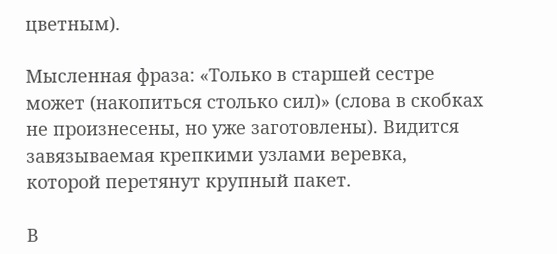цветным).

Мысленная фраза: «Только в старшей сестре может (накопиться столько сил)» (слова в скобках не произнесены, но уже заготовлены). Видится завязываемая крепкими узлами веревка, которой перетянут крупный пакет.

В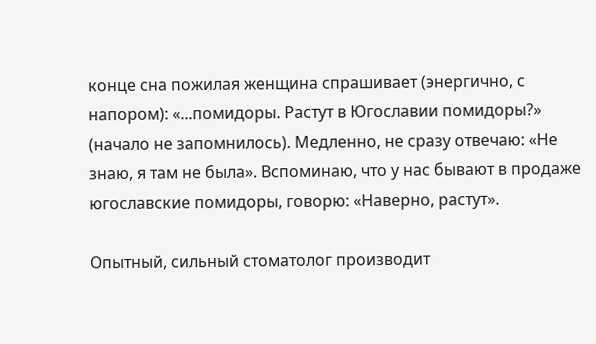конце сна пожилая женщина спрашивает (энергично, с напором): «...помидоры. Растут в Югославии помидоры?» (начало не запомнилось). Медленно, не сразу отвечаю: «Не знаю, я там не была». Вспоминаю, что у нас бывают в продаже югославские помидоры, говорю: «Наверно, растут».

Опытный, сильный стоматолог производит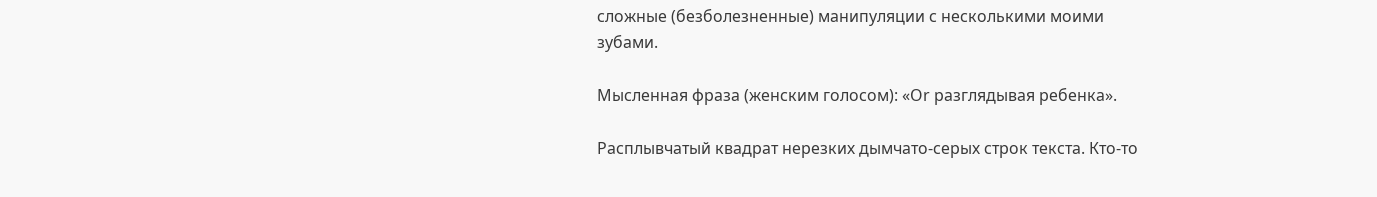сложные (безболезненные) манипуляции с несколькими моими зубами.

Мысленная фраза (женским голосом): «Or разглядывая ребенка».

Расплывчатый квадрат нерезких дымчато-серых строк текста. Кто-то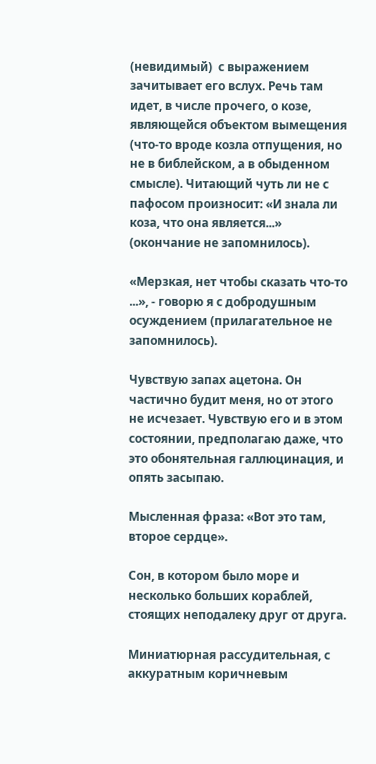(невидимый)  с выражением зачитывает его вслух. Речь там идет, в числе прочего, о козе, являющейся объектом вымещения (что-то вроде козла отпущения, но не в библейском, а в обыденном смысле). Читающий чуть ли не с пафосом произносит: «И знала ли коза, что она является...» (окончание не запомнилось).

«Мерзкая, нет чтобы сказать что-то ...», - говорю я с добродушным осуждением (прилагательное не запомнилось).

Чувствую запах ацетона. Он частично будит меня, но от этого не исчезает. Чувствую его и в этом состоянии, предполагаю даже, что это обонятельная галлюцинация, и опять засыпаю.

Мысленная фраза: «Вот это там, второе сердце».

Сон, в котором было море и несколько больших кораблей, стоящих неподалеку друг от друга.

Миниатюрная рассудительная, с аккуратным коричневым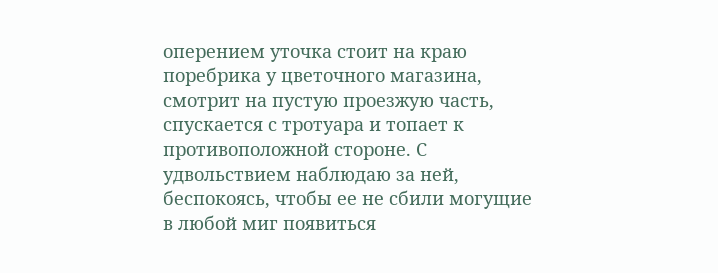оперением уточка стоит на краю поребрика у цветочного магазина, смотрит на пустую проезжую часть, спускается с тротуара и топает к противоположной стороне. С удвольствием наблюдаю за ней, беспокоясь, чтобы ее не сбили могущие в любой миг появиться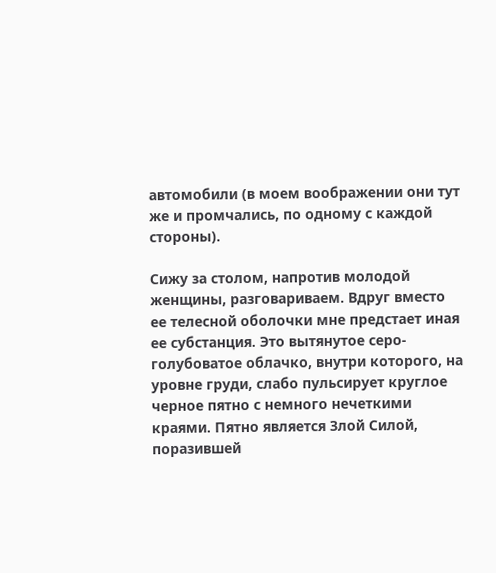автомобили (в моем воображении они тут же и промчались, по одному с каждой стороны).

Сижу за столом, напротив молодой женщины, разговариваем. Вдруг вместо ее телесной оболочки мне предстает иная ее субстанция. Это вытянутое серо-голубоватое облачко, внутри которого, на уровне груди, слабо пульсирует круглое черное пятно с немного нечеткими краями. Пятно является Злой Силой, поразившей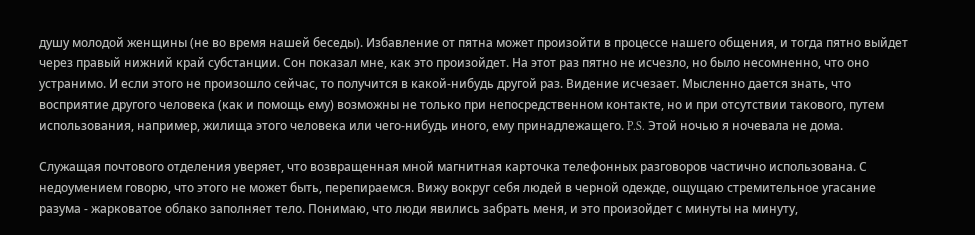душу молодой женщины (не во время нашей беседы). Избавление от пятна может произойти в процессе нашего общения, и тогда пятно выйдет через правый нижний край субстанции. Сон показал мне, как это произойдет. На этот раз пятно не исчезло, но было несомненно, что оно устранимо. И если этого не произошло сейчас, то получится в какой-нибудь другой раз. Видение исчезает. Мысленно дается знать, что восприятие другого человека (как и помощь ему) возможны не только при непосредственном контакте, но и при отсутствии такового, путем использования, например, жилища этого человека или чего-нибудь иного, ему принадлежащего. P.S. Этой ночью я ночевала не дома.

Служащая почтового отделения уверяет, что возвращенная мной магнитная карточка телефонных разговоров частично использована. С недоумением говорю, что этого не может быть, перепираемся. Вижу вокруг себя людей в черной одежде, ощущаю стремительное угасание разума - жарковатое облако заполняет тело. Понимаю, что люди явились забрать меня, и это произойдет с минуты на минуту,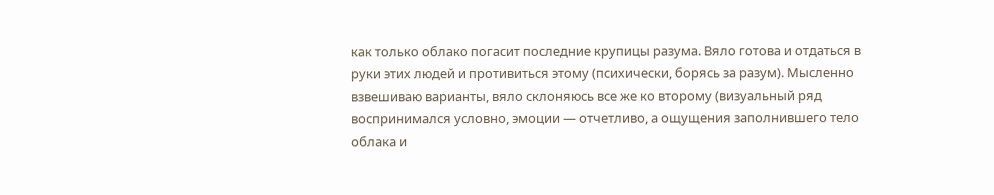как только облако погасит последние крупицы разума. Вяло готова и отдаться в руки этих людей и противиться этому (психически, борясь за разум). Мысленно взвешиваю варианты, вяло склоняюсь все же ко второму (визуальный ряд воспринимался условно, эмоции — отчетливо, а ощущения заполнившего тело облака и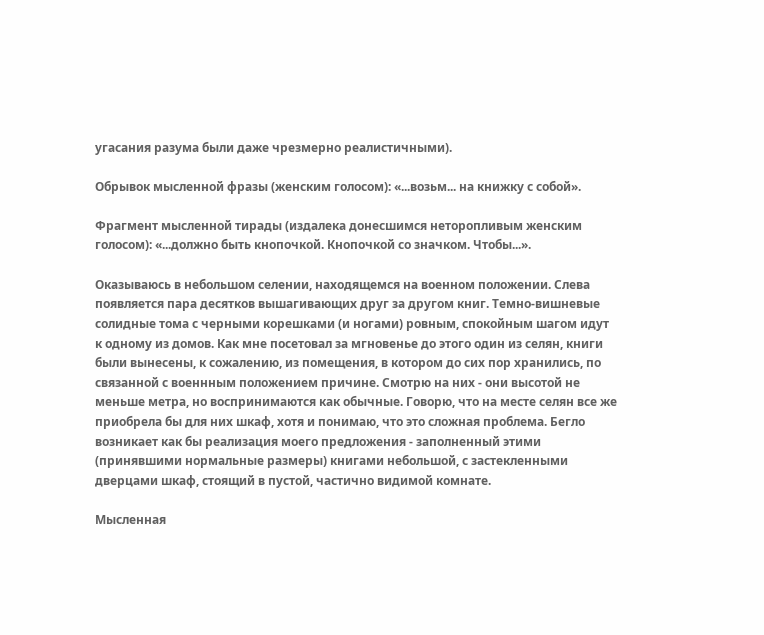угасания разума были даже чрезмерно реалистичными).

Обрывок мысленной фразы (женским голосом): «...возьм... на книжку с собой».

Фрагмент мысленной тирады (издалека донесшимся неторопливым женским голосом): «...должно быть кнопочкой. Кнопочкой со значком. Чтобы...».

Оказываюсь в небольшом селении, находящемся на военном положении. Слева появляется пара десятков вышагивающих друг за другом книг. Темно-вишневые солидные тома с черными корешками (и ногами) ровным, спокойным шагом идут к одному из домов. Как мне посетовал за мгновенье до этого один из селян, книги были вынесены, к сожалению, из помещения, в котором до сих пор хранились, по связанной с военнным положением причине. Смотрю на них - они высотой не меньше метра, но воспринимаются как обычные. Говорю, что на месте селян все же приобрела бы для них шкаф, хотя и понимаю, что это сложная проблема. Бегло возникает как бы реализация моего предложения - заполненный этими (принявшими нормальные размеры) книгами небольшой, с застекленными дверцами шкаф, стоящий в пустой, частично видимой комнате.

Мысленная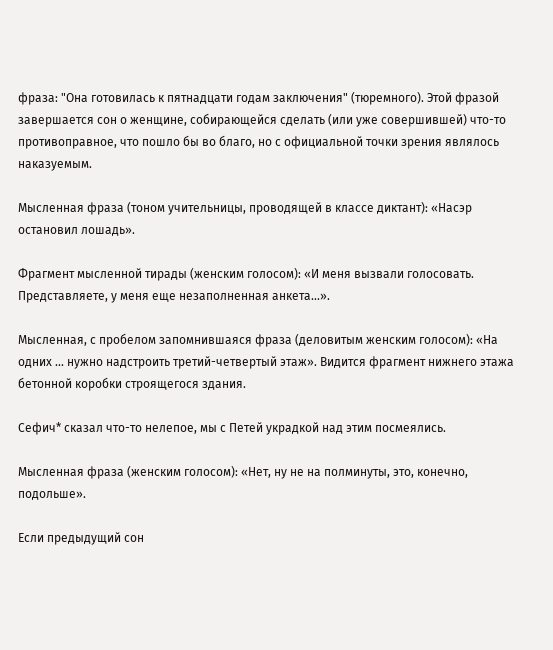фраза: "Она готовилась к пятнадцати годам заключения" (тюремного). Этой фразой завершается сон о женщине, собирающейся сделать (или уже совершившей) что-то противоправное, что пошло бы во благо, но с официальной точки зрения являлось наказуемым.

Мысленная фраза (тоном учительницы, проводящей в классе диктант): «Насэр остановил лошадь».

Фрагмент мысленной тирады (женским голосом): «И меня вызвали голосовать. Представляете, у меня еще незаполненная анкета...».

Мысленная, с пробелом запомнившаяся фраза (деловитым женским голосом): «На одних ... нужно надстроить третий-четвертый этаж». Видится фрагмент нижнего этажа бетонной коробки строящегося здания.

Сефич* сказал что-то нелепое, мы с Петей украдкой над этим посмеялись.

Мысленная фраза (женским голосом): «Нет, ну не на полминуты, это, конечно, подольше».

Если предыдущий сон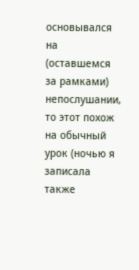основывался на (оставшемся за рамками) непослушании, то этот похож на обычный урок (ночью я записала также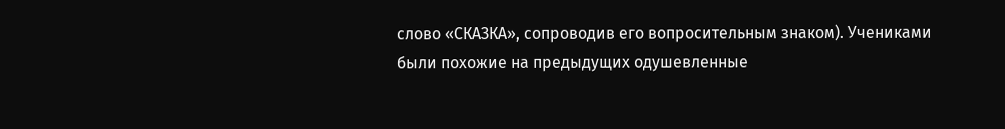слово «СКАЗКА», сопроводив его вопросительным знаком). Учениками были похожие на предыдущих одушевленные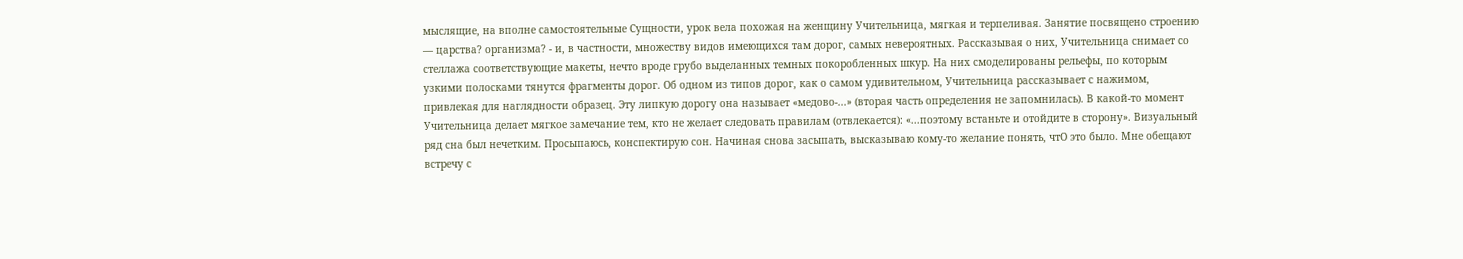мыслящие, на вполне самостоятельные Сущности, урок вела похожая на женщину Учительница, мягкая и терпеливая. Занятие посвящено строению — царства? организма? - и, в частности, множеству видов имеющихся там дорог, самых невероятных. Рассказывая о них, Учительница снимает со стеллажа соответствующие макеты, нечто вроде грубо выделанных темных покоробленных шкур. На них смоделированы рельефы, по которым узкими полосками тянутся фрагменты дорог. Об одном из типов дорог, как о самом удивительном, Учительница рассказывает с нажимом, привлекая для наглядности образец. Эту липкую дорогу она называет «медово-...» (вторая часть определения не запомнилась). В какой-то момент Учительница делает мягкое замечание тем, кто не желает следовать правилам (отвлекается): «...поэтому встаньте и отойдите в сторону». Визуальный ряд сна был нечетким. Просыпаюсь, конспектирую сон. Начиная снова засыпать, высказываю кому-то желание понять, чтО это было. Мне обещают встречу с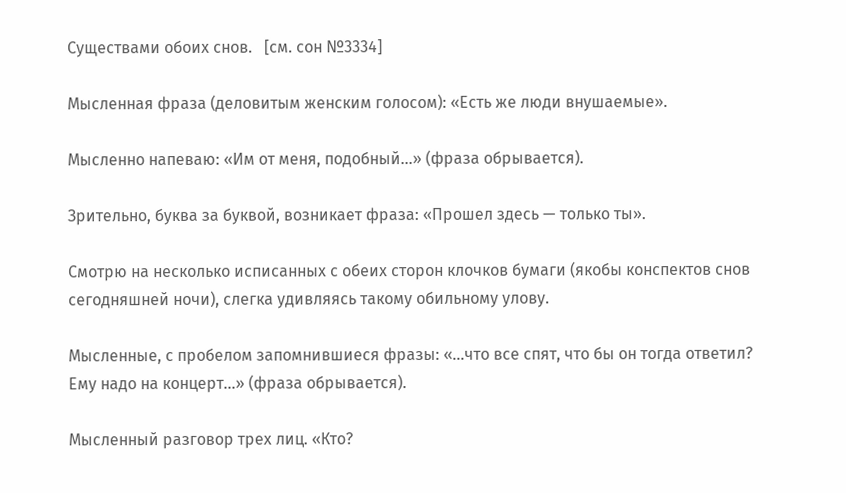Существами обоих снов.   [см. сон №3334]

Мысленная фраза (деловитым женским голосом): «Есть же люди внушаемые».

Мысленно напеваю: «Им от меня, подобный...» (фраза обрывается).

Зрительно, буква за буквой, возникает фраза: «Прошел здесь — только ты».

Смотрю на несколько исписанных с обеих сторон клочков бумаги (якобы конспектов снов сегодняшней ночи), слегка удивляясь такому обильному улову.

Мысленные, с пробелом запомнившиеся фразы: «...что все спят, что бы он тогда ответил? Ему надо на концерт...» (фраза обрывается).

Мысленный разговор трех лиц. «Кто?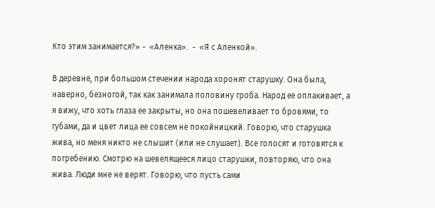Кто этим занимается?» -  «Аленка».  -  «Я с Аленкой».

В деревне, при большом стечении народа хоронят старушку. Она была, наверно, безногой, так как занимала половину гроба. Народ ее оплакивает, а я вижу, что хоть глаза ее закрыты, но она пошевеливает то бровями, то губами, да и цвет лица ее совсем не покойницкий. Говорю, что старушка жива, но меня никто не слышит (или не слушает). Все голосят и готовятся к погребению. Смотрю на шевелящееся лицо старушки, повторяю, что она жива. Люди мне не верят. Говорю, что пусть сами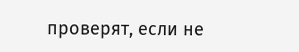проверят, если не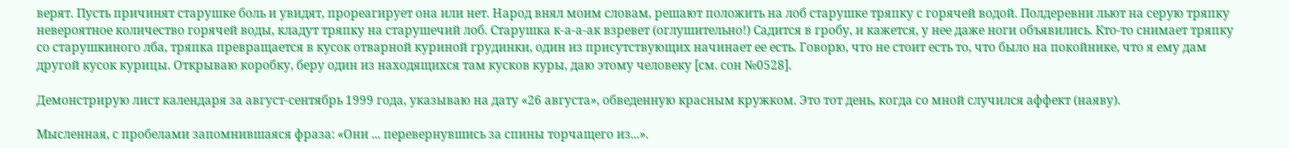верят. Пусть причинят старушке боль и увидят, прореагирует она или нет. Народ внял моим словам, решают положить на лоб старушке тряпку с горячей водой. Полдеревни льют на серую тряпку невероятное количество горячей воды, кладут тряпку на старушечий лоб. Старушка к-а-а-ак взревет (оглушительно!) Садится в гробу, и кажется, у нее даже ноги объявились. Кто-то снимает тряпку со старушкиного лба, тряпка превращается в кусок отварной куриной грудинки, один из присутствующих начинает ее есть. Говорю, что не стоит есть то, что было на покойнике, что я ему дам другой кусок курицы. Открываю коробку, беру один из находящихся там кусков куры, даю этому человеку [см. сон №0528].

Демонстрирую лист календаря за август-сентябрь 1999 года, указываю на дату «26 августа», обведенную красным кружком. Это тот день, когда со мной случился аффект (наяву).

Мысленная, с пробелами запомнившаяся фраза: «Они ... перевернувшись за спины торчащего из...».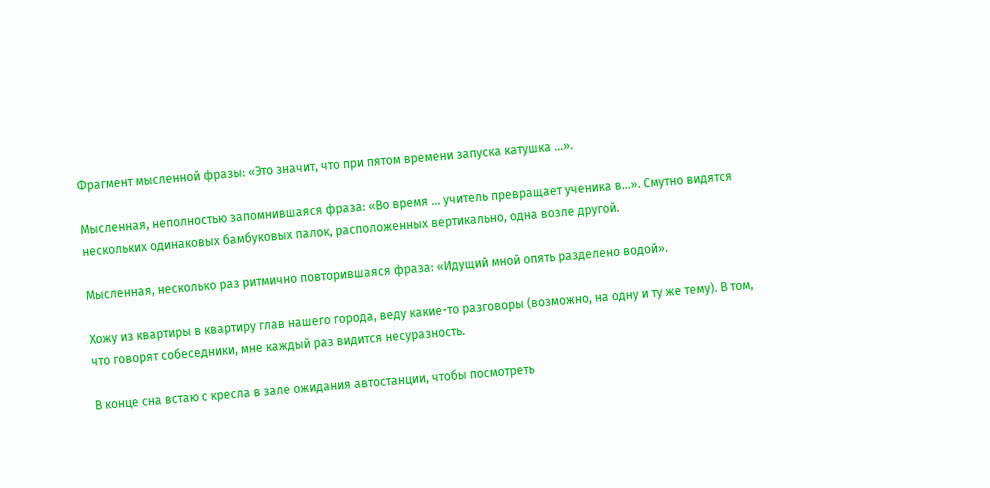Фрагмент мысленной фразы: «Это значит, что при пятом времени запуска катушка ...».

Мысленная, неполностью запомнившаяся фраза: «Во время ... учитель превращает ученика в...». Смутно видятся нескольких одинаковых бамбуковых палок, расположенных вертикально, одна возле другой.

Мысленная, несколько раз ритмично повторившаяся фраза: «Идущий мной опять разделено водой».

Хожу из квартиры в квартиру глав нашего города, веду какие-то разговоры (возможно, на одну и ту же тему). В том, что говорят собеседники, мне каждый раз видится несуразность.

В конце сна встаю с кресла в зале ожидания автостанции, чтобы посмотреть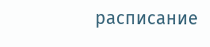расписание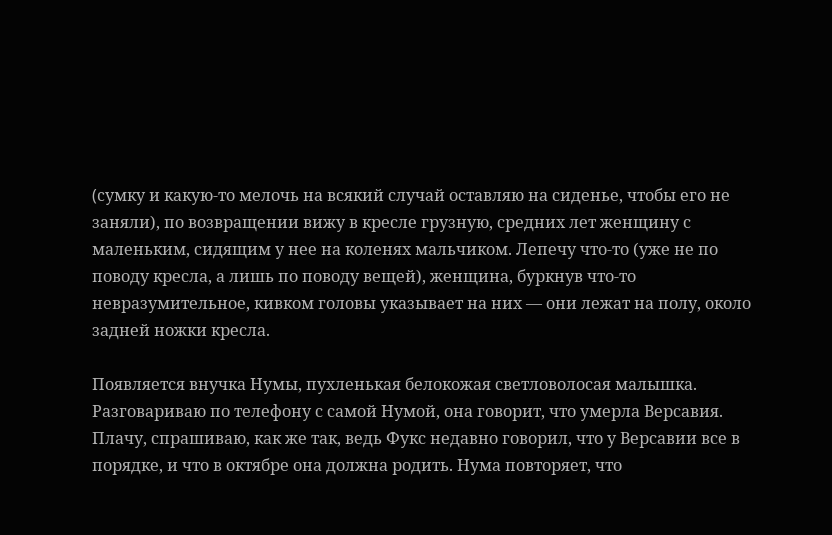(cумку и какую-то мелочь на всякий случай оставляю на сиденье, чтобы его не заняли), по возвращении вижу в кресле грузную, средних лет женщину с маленьким, сидящим у нее на коленях мальчиком. Лепечу что-то (уже не по поводу кресла, а лишь по поводу вещей), женщина, буркнув что-то невразумительное, кивком головы указывает на них — они лежат на полу, около задней ножки кресла.

Появляется внучка Нумы, пухленькая белокожая светловолосая малышка. Разговариваю по телефону с самой Нумой, она говорит, что умерла Версавия. Плачу, спрашиваю, как же так, ведь Фукс недавно говорил, что у Версавии все в порядке, и что в октябре она должна родить. Нума повторяет, что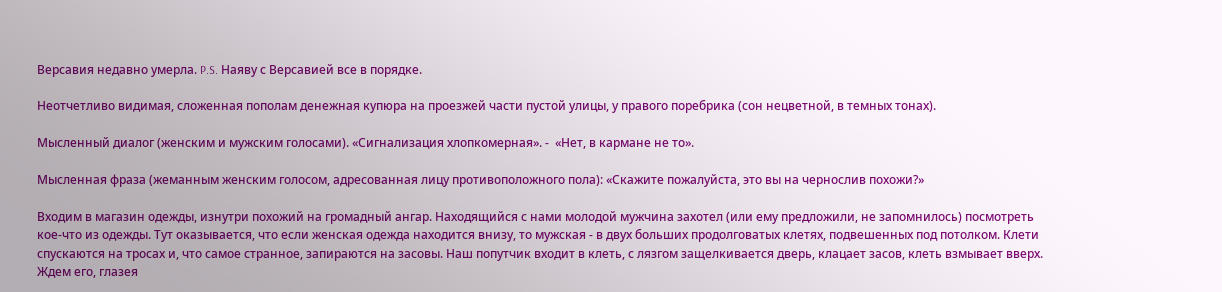Версавия недавно умерла. P.S. Наяву с Версавией все в порядке.

Неотчетливо видимая, сложенная пополам денежная купюра на проезжей части пустой улицы, у правого поребрика (сон нецветной, в темных тонах).

Мысленный диалог (женским и мужским голосами). «Сигнализация хлопкомерная». -  «Нет, в кармане не то».

Мысленная фраза (жеманным женским голосом, адресованная лицу противоположного пола): «Скажите пожалуйста, это вы на чернослив похожи?»

Входим в магазин одежды, изнутри похожий на громадный ангар. Находящийся с нами молодой мужчина захотел (или ему предложили, не запомнилось) посмотреть кое-что из одежды. Тут оказывается, что если женская одежда находится внизу, то мужская - в двух больших продолговатых клетях, подвешенных под потолком. Клети спускаются на тросах и, что самое странное, запираются на засовы. Наш попутчик входит в клеть, с лязгом защелкивается дверь, клацает засов, клеть взмывает вверх. Ждем его, глазея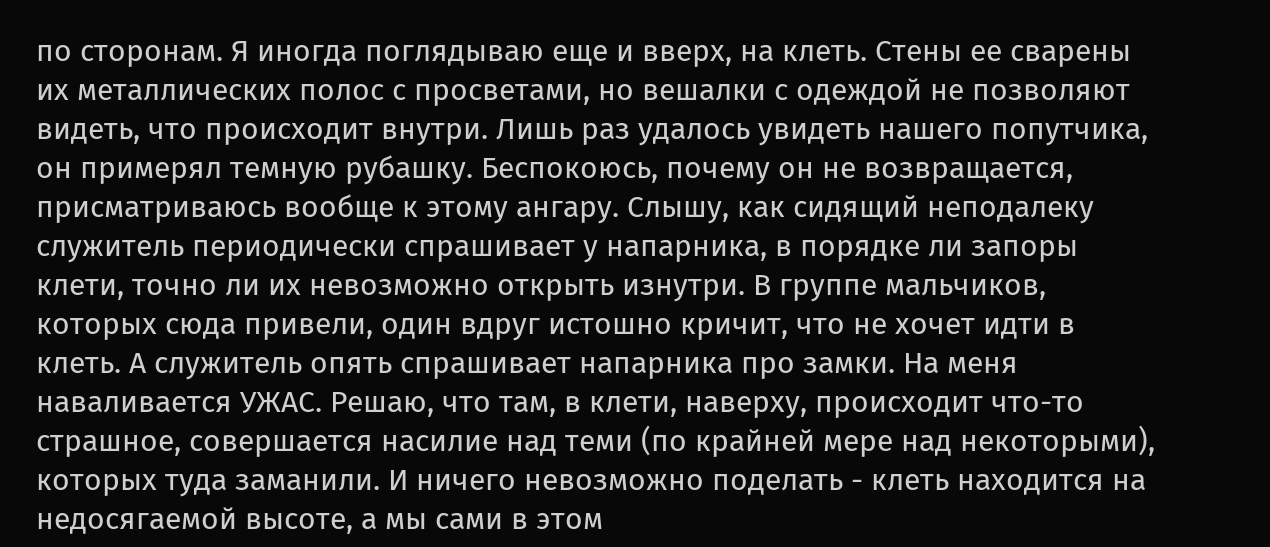по сторонам. Я иногда поглядываю еще и вверх, на клеть. Стены ее сварены их металлических полос с просветами, но вешалки с одеждой не позволяют видеть, что происходит внутри. Лишь раз удалось увидеть нашего попутчика, он примерял темную рубашку. Беспокоюсь, почему он не возвращается, присматриваюсь вообще к этому ангару. Слышу, как сидящий неподалеку служитель периодически спрашивает у напарника, в порядке ли запоры клети, точно ли их невозможно открыть изнутри. В группе мальчиков, которых сюда привели, один вдруг истошно кричит, что не хочет идти в клеть. А служитель опять спрашивает напарника про замки. На меня наваливается УЖАС. Решаю, что там, в клети, наверху, происходит что-то страшное, совершается насилие над теми (по крайней мере над некоторыми), которых туда заманили. И ничего невозможно поделать - клеть находится на недосягаемой высоте, а мы сами в этом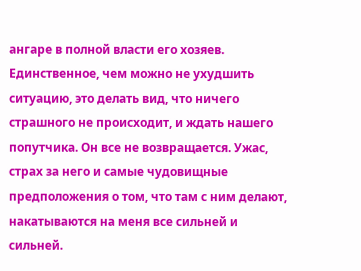ангаре в полной власти его хозяев. Единственное, чем можно не ухудшить ситуацию, это делать вид, что ничего страшного не происходит, и ждать нашего попутчика. Он все не возвращается. Ужас, страх за него и самые чудовищные предположения о том, что там с ним делают, накатываются на меня все сильней и сильней.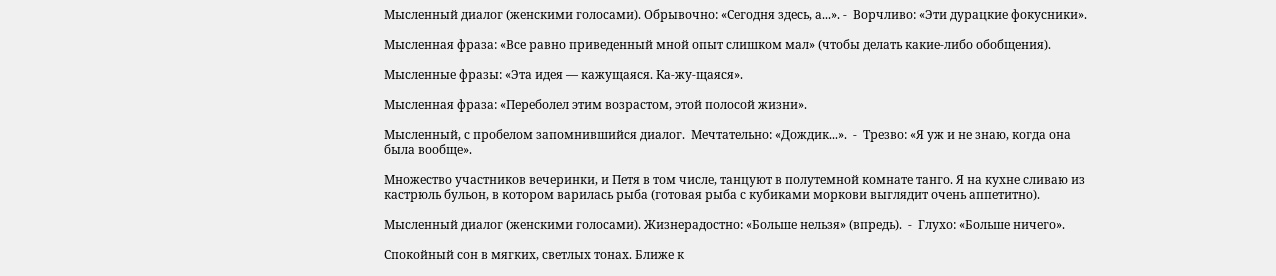Мысленный диалог (женскими голосами). Обрывочно: «Сегодня здесь, а...». -  Ворчливо: «Эти дурацкие фокусники».

Мысленная фраза: «Все равно приведенный мной опыт слишком мал» (чтобы делать какие-либо обобщения).

Мысленные фразы: «Эта идея — кажущаяся. Ка-жу-щаяся».

Мысленная фраза: «Переболел этим возрастом, этой полосой жизни».

Мысленный, с пробелом запомнившийся диалог.  Мечтательно: «Дождик...».  -  Трезво: «Я уж и не знаю, когда она была вообще».

Множество участников вечеринки, и Петя в том числе, танцуют в полутемной комнате танго. Я на кухне сливаю из кастрюль бульон, в котором варилась рыба (готовая рыба с кубиками моркови выглядит очень аппетитно).

Мысленный диалог (женскими голосами). Жизнерадостно: «Больше нельзя» (впредь).  -  Глухо: «Больше ничего».

Спокойный сон в мягких, светлых тонах. Ближе к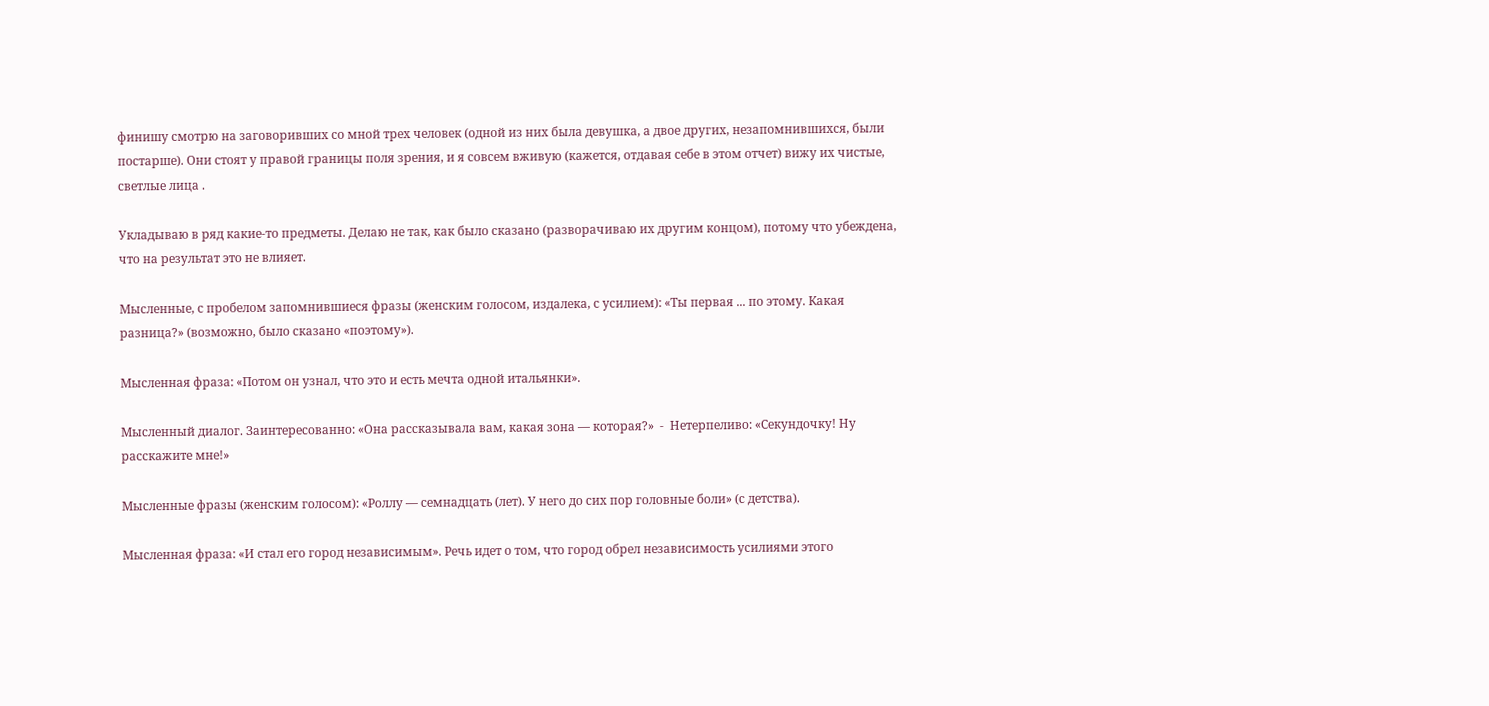финишу смотрю на заговоривших со мной трех человек (одной из них была девушка, а двое других, незапомнившихся, были постарше). Они стоят у правой границы поля зрения, и я совсем вживую (кажется, отдавая себе в этом отчет) вижу их чистые, светлые лица .

Укладываю в ряд какие-то предметы. Делаю не так, как было сказано (разворачиваю их другим концом), потому что убеждена, что на результат это не влияет.

Мысленные, с пробелом запомнившиеся фразы (женским голосом, издалека, с усилием): «Ты первая ... по этому. Какая разница?» (возможно, было сказано «поэтому»).

Мысленная фраза: «Потом он узнал, что это и есть мечта одной итальянки».

Мысленный диалог. Заинтересованно: «Она рассказывала вам, какая зона — которая?»  -  Нетерпеливо: «Секундочку! Ну расскажите мне!»

Мысленные фразы (женским голосом): «Роллу — семнадцать (лет). У него до сих пор головные боли» (с детства).

Мысленная фраза: «И стал его город независимым». Речь идет о том, что город обрел независимость усилиями этого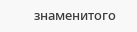знаменитого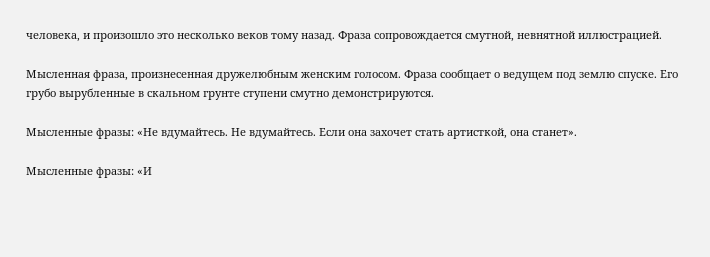человека, и произошло это несколько веков тому назад. Фраза сопровождается смутной, невнятной иллюстрацией.

Мысленная фраза, произнесенная дружелюбным женским голосом. Фраза сообщает о ведущем под землю спуске. Его грубо вырубленные в скальном грунте ступени смутно демонстрируются.

Мысленные фразы: «Не вдумайтесь. Не вдумайтесь. Если она захочет стать артисткой, она станет».

Мысленные фразы: «И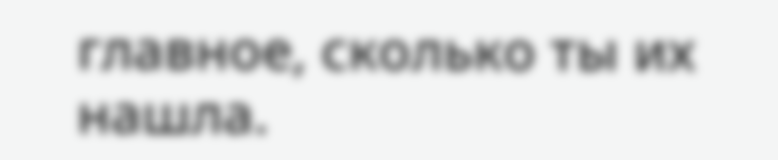главное, сколько ты их нашла.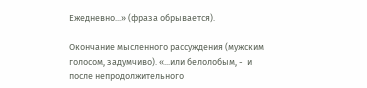Ежедневно...» (фраза обрывается).

Окончание мысленного рассуждения (мужским голосом, задумчиво). «...или белолобым, -  и после непродолжительного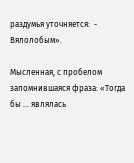раздумья уточняется:  -  Вялолобым».

Мысленная, с пробелом запомнившаяся фраза: «Тогда бы ... являлась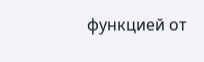функцией от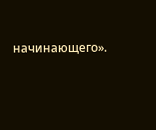начинающего».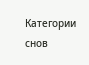Категории снов